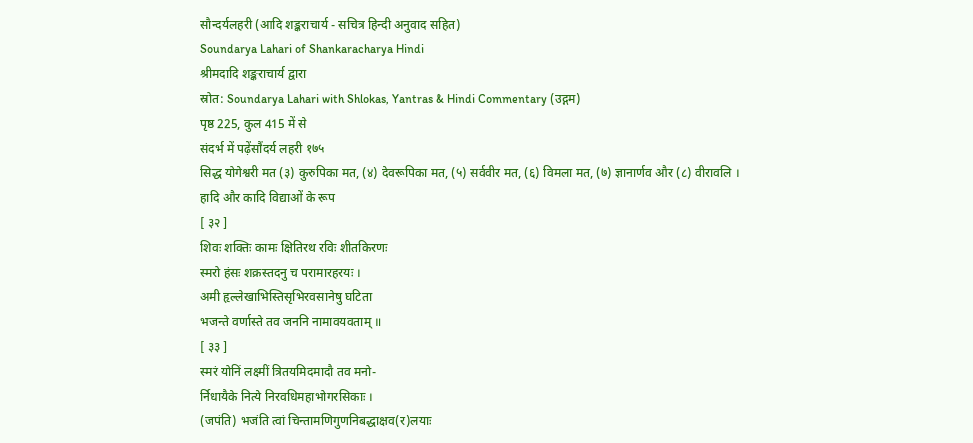सौन्दर्यलहरी (आदि शङ्कराचार्य - सचित्र हिन्दी अनुवाद सहित)
Soundarya Lahari of Shankaracharya Hindi
श्रीमदादि शङ्कराचार्य द्वारा
स्रोत: Soundarya Lahari with Shlokas, Yantras & Hindi Commentary (उद्गम)
पृष्ठ 225, कुल 415 में से
संदर्भ में पढ़ेंसौंदर्य लहरी १७५
सिद्ध योगेश्वरी मत (३) कुरुपिका मत, (४) देवरूपिका मत, (५) सर्ववीर मत, (६) विमला मत, (७) ज्ञानार्णव और (८) वीरावलि ।
हादि और कादि विद्याओं के रूप
[ ३२ ]
शिवः शक्तिः कामः क्षितिरथ रविः शीतकिरणः
स्मरो हंसः शक्रस्तदनु च परामारहरयः ।
अमी हृल्लेखाभिस्तिसृभिरवसानेषु घटिता
भजन्ते वर्णास्ते तव जननि नामावयवताम् ॥
[ ३३ ]
स्मरं योनिं लक्ष्मीं त्रितयमिदमादौ तव मनो-
र्निधायैके नित्ये निरवधिमहाभोगरसिकाः ।
(जपंति) भजंति त्वां चिन्तामणिगुणनिबद्धाक्षव(र)लयाः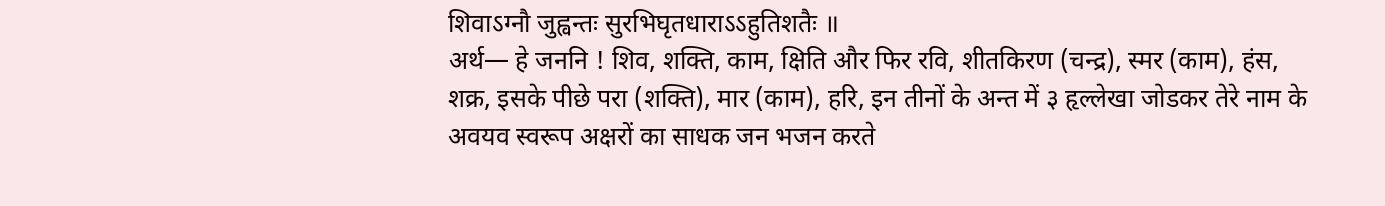शिवाऽग्नौ जुह्वन्तः सुरभिघृतधाराऽऽहुतिशतैः ॥
अर्थ— हे जननि ! शिव, शक्ति, काम, क्षिति और फिर रवि, शीतकिरण (चन्द्र), स्मर (काम), हंस, शक्र, इसके पीछे परा (शक्ति), मार (काम), हरि, इन तीनों के अन्त में ३ हृल्लेखा जोडकर तेरे नाम के अवयव स्वरूप अक्षरों का साधक जन भजन करते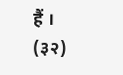हैं । (३२)